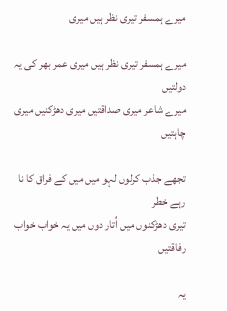میرے ہمسفر تیری نظر ہیں میری

میرے ہمسفر تیری نظر ہیں میری عمر بھر کی یہ دولتیں
میرے شاعر میری صداقتیں میری دھڑکنیں میری چاہتیں

تجھے جذب کرلوں لہو میں میں کے فراق کا نا رہے خطر
تیری دھڑکنوں میں اُتار دوں میں یہ خواب خواب رفاقتیں

یہ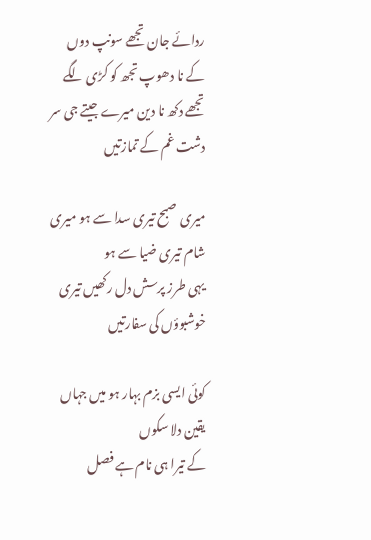ردائے جان تجھے سونپ دوں کے نا دھوپ تجھ کو کڑی لگے
تجھے دکھ نا دین میرے جیتے جی سر دشت غم کے تمازتیں

میری صبح تیری سدا سے ہو میری شام تیری ضیا سے ہو
یہی طرز پرسش دل رکھیں تیری خوشبوؤں کی سفارتیں

کوئی ایسی بزم بہار ہو میں جہاں یقین دلا سکوں
کے تیرا ہی نام ہے فصل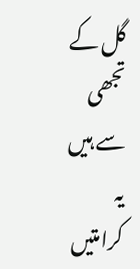گل کے تجھی سے ہیں یہ کرامتیں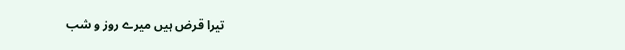تیرا قرض ہیں میرے روز و شب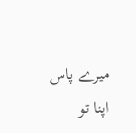میرے پاس اپنا تو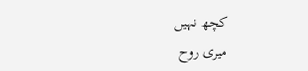کچھ نہیں
میری روح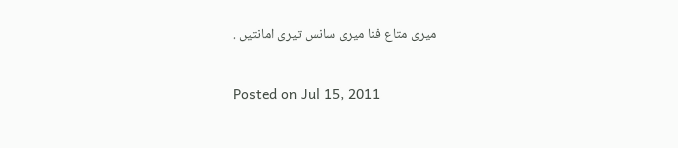میری متاع فنا میری سانس تیری امانتیں .

Posted on Jul 15, 2011